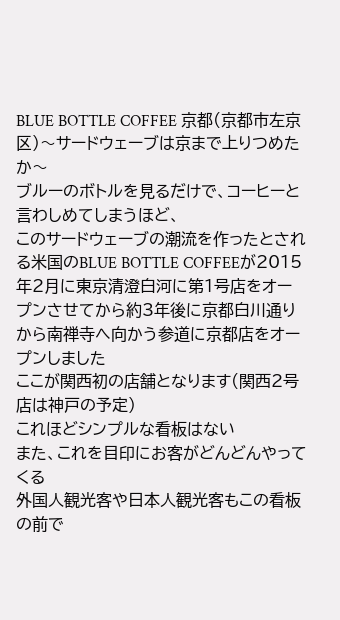BLUE BOTTLE COFFEE 京都(京都市左京区)〜サードウェーブは京まで上りつめたか〜
ブルーのボトルを見るだけで、コーヒーと言わしめてしまうほど、
このサードウェーブの潮流を作ったとされる米国のBLUE BOTTLE COFFEEが2015年2月に東京清澄白河に第1号店をオープンさせてから約3年後に京都白川通りから南禅寺へ向かう参道に京都店をオープンしました
ここが関西初の店舗となります(関西2号店は神戸の予定)
これほどシンプルな看板はない
また、これを目印にお客がどんどんやってくる
外国人観光客や日本人観光客もこの看板の前で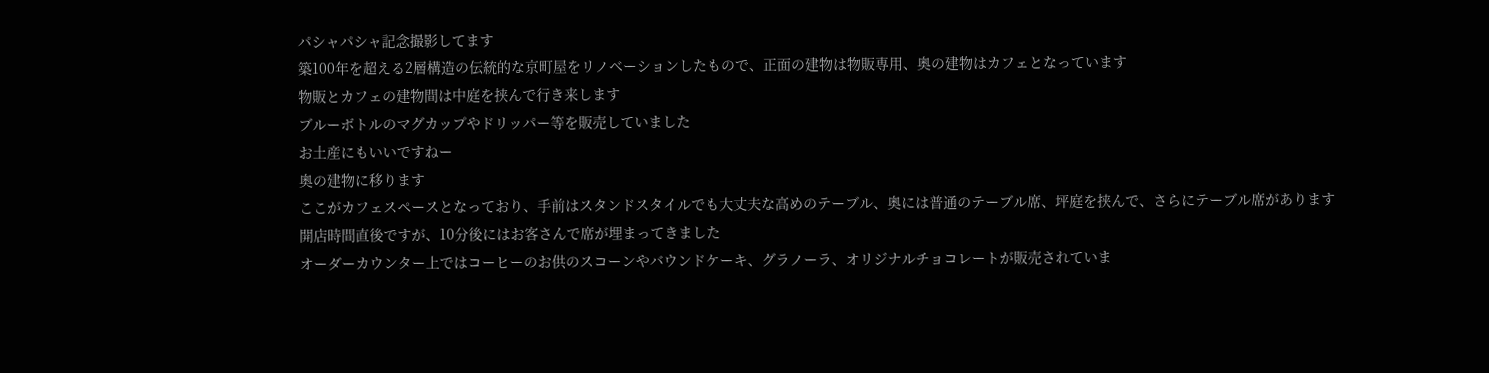パシャパシャ記念撮影してます
築100年を超える2層構造の伝統的な京町屋をリノベーションしたもので、正面の建物は物販専用、奥の建物はカフェとなっています
物販とカフェの建物間は中庭を挟んで行き来します
ブルーボトルのマグカップやドリッパー等を販売していました
お土産にもいいですねー
奥の建物に移ります
ここがカフェスペースとなっており、手前はスタンドスタイルでも大丈夫な高めのテーブル、奥には普通のテーブル席、坪庭を挟んで、さらにテーブル席があります
開店時間直後ですが、10分後にはお客さんで席が埋まってきました
オーダーカウンター上ではコーヒーのお供のスコーンやバウンドケーキ、グラノーラ、オリジナルチョコレートが販売されていま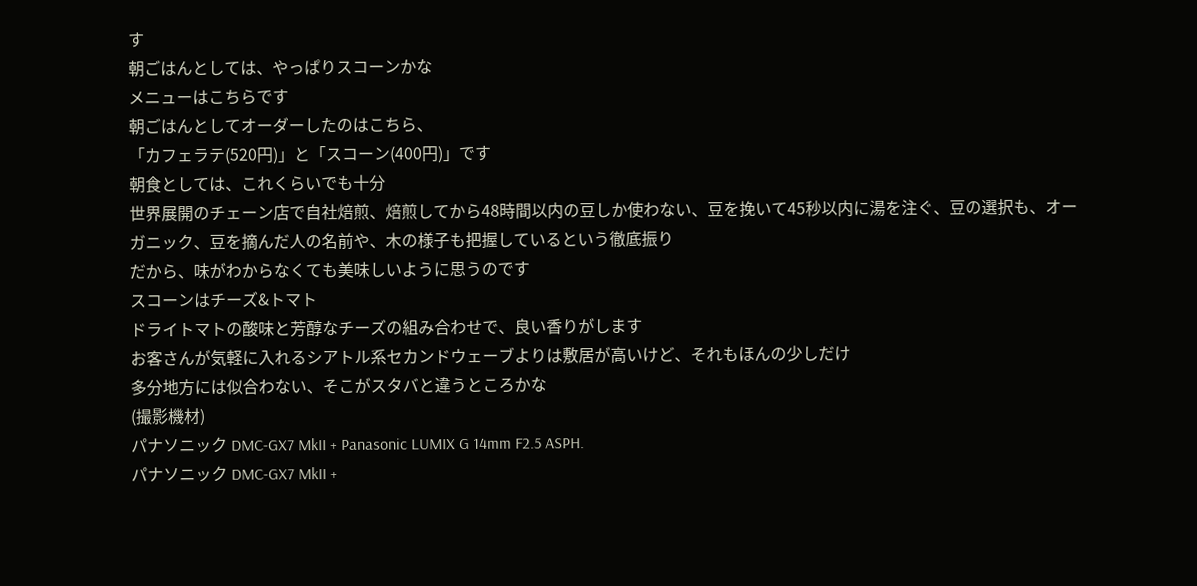す
朝ごはんとしては、やっぱりスコーンかな
メニューはこちらです
朝ごはんとしてオーダーしたのはこちら、
「カフェラテ(520円)」と「スコーン(400円)」です
朝食としては、これくらいでも十分
世界展開のチェーン店で自社焙煎、焙煎してから48時間以内の豆しか使わない、豆を挽いて45秒以内に湯を注ぐ、豆の選択も、オーガニック、豆を摘んだ人の名前や、木の様子も把握しているという徹底振り
だから、味がわからなくても美味しいように思うのです
スコーンはチーズ&トマト
ドライトマトの酸味と芳醇なチーズの組み合わせで、良い香りがします
お客さんが気軽に入れるシアトル系セカンドウェーブよりは敷居が高いけど、それもほんの少しだけ
多分地方には似合わない、そこがスタバと違うところかな
(撮影機材)
パナソニック DMC-GX7 MkII + Panasonic LUMIX G 14mm F2.5 ASPH.
パナソニック DMC-GX7 MkII +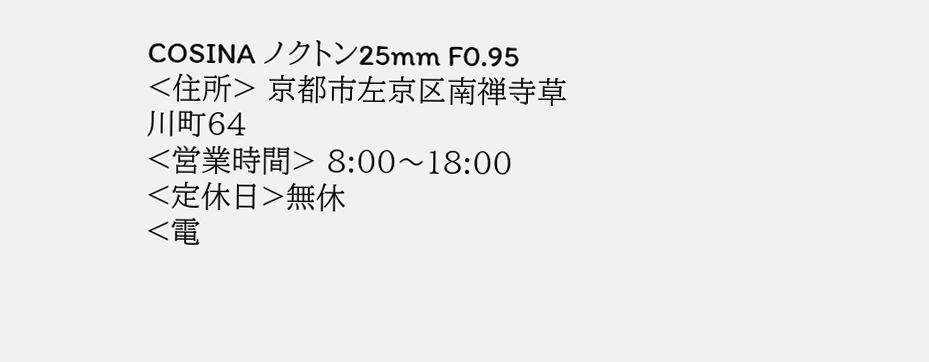COSINA ノクトン25mm F0.95
<住所> 京都市左京区南禅寺草川町64
<営業時間> 8:00〜18:00
<定休日>無休
<電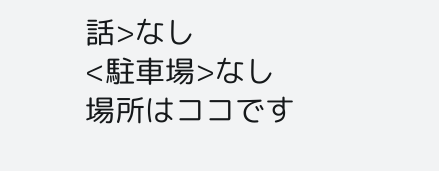話>なし
<駐車場>なし
場所はココです